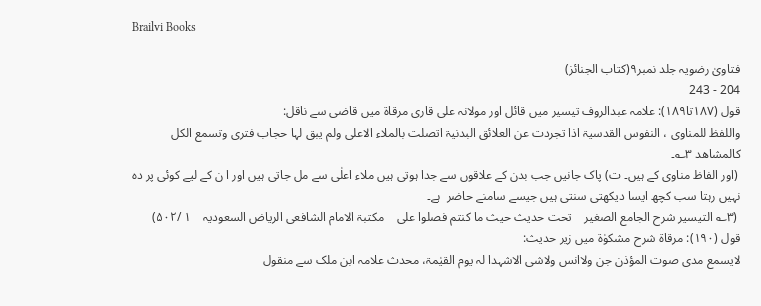Brailvi Books

فتاویٰ رضویہ جلد نمبر۹(کتاب الجنائز)
204 - 243
قول (۱۸۷تا۱۸۹): علامہ عبدالروف تیسیر میں قائل اور مولانہ علی قاری مرقاۃ میں قاضی سے ناقل:
واللفظ للمناوی ، النفوس القدسیۃ اذا تجردت عن العلائق البدنیۃ اتصلت بالملاء الاعلی ولم یبق لہا حجاب فتری وتسمع الکل کالمشاھد ۳؎۔
 (اور الفاظ مناوی کے ہیں۔ ت) پاک جانیں جب بدن کے علاقوں سے جدا ہوتی ہیں ملاء اعلٰی سے مل جاتی ہیں اور ا ن کے لیے کوئی پر دہ نہیں رہتا سب کچھ ایسا دیکھتی سنتی ہیں جیسے سامنے حاضر  ہے۔
 (۳؎ التیسیر شرح الجامع الصغیر    تحت حدیث حیث ما کنتم فصلوا علی    مکتبۃ الامام الشافعی الریاض السعودیہ    ۱ /۵۰۲)
قول (۱۹۰): مرقاۃ شرح مشکوٰۃ میں زیر حدیث:
لایسمع مدی صوت المؤذن جن ولاانس ولاشی الاشہدا لہ یوم القیٰمۃ، محدث علامہ ابن ملک سے منقول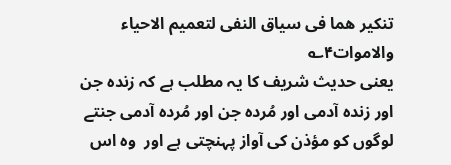تنکیر ھما فی سیاق النفی لتعمیم الاحیاء والاموات۴؎
یعنی حدیث شریف کا یہ مطلب ہے کہ زندہ جن اور زندہ آدمی اور مُردہ جن اور مُردہ آدمی جنتے لوگوں کو مؤذن کی آواز پہنچتی ہے اور  وہ اس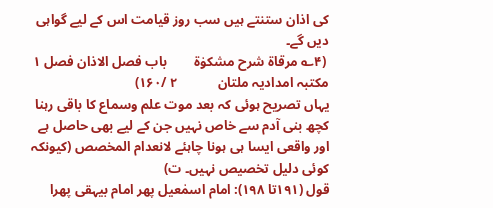کی اذان ستنتے ہیں سب روز قیامت اس کے لیے گواہی دیں گے۔
 (۴؎ مرقاۃ شرح مشکوٰۃ        باب فصل الاذان فصل ۱    مکتبہ امدادیہ ملتان            ۲ /۱۶۰)
یہاں تصریح ہوئی کہ بعد موت علم وسماع کا باقی رہنا کچھ بنی آدم سے خاص نہیں جن کے لیے بھی حاصل ہے اور واقعی ایسا ہی ہونا چاہئے لانعدام المخصص (کیونکہ کوئی دلیل تخصیص نہیں۔ ت)
قول (۱۹۱تا ۱۹۸): امام اسمٰعیل پھر امام بیہقی پھرا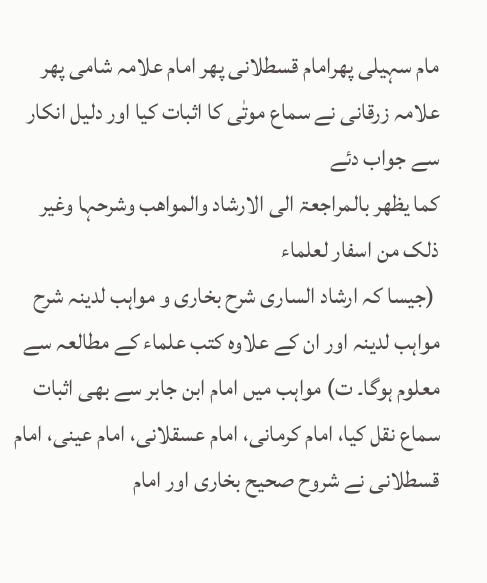مام سہیلی پھرامام قسطلانی پھر امام علامہ شامی پھر علامہ زرقانی نے سماع موتٰی کا اثبات کیا اور دلیل انکار سے جواب دئے
کما یظھر بالمراجعۃ الی الارشاد والمواھب وشرحہا وغیر ذلک من اسفار لعلماء
 (جیسا کہ ارشاد الساری شرح بخاری و مواہب لدینہ شرح مواہب لدینہ اور ان کے علاوہ کتب علماء کے مطالعہ سے معلوم ہوگا۔ ت) مواہب میں امام ابن جابر سے بھی اثبات سماع نقل کیا، امام کرمانی، امام عسقلانی، امام عینی، امام قسطلانی نے شروح صحیح بخاری اور امام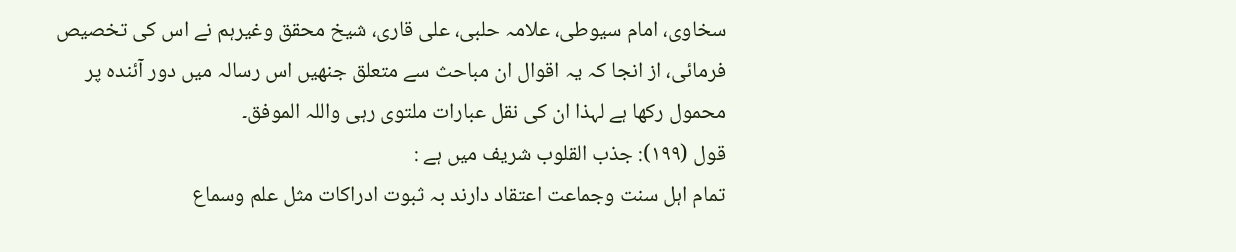سخاوی، امام سیوطی، علامہ حلبی، علی قاری، شیخ محقق وغیرہم نے اس کی تخصیص فرمائی، از انجا کہ یہ اقوال ان مباحث سے متعلق جنھیں اس رسالہ میں دور آئندہ پر محمول رکھا ہے لہذا ان کی نقل عبارات ملتوی رہی واللہ الموفق۔
قول (۱۹۹): جذب القلوب شریف میں ہے :
تمام اہل سنت وجماعت اعتقاد دارند بہ ثبوت ادراکات مثل علم وسماع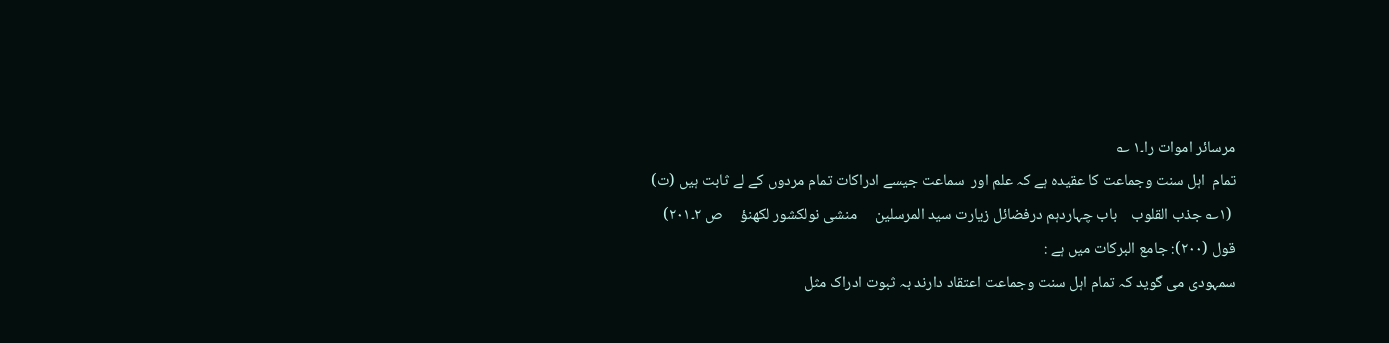مرسائر اموات را۔۱ ؎
تمام  اہل سنت وجماعت کا عقیدہ ہے کہ علم اور  سماعت جیسے ادراکات تمام مردوں کے لے ثابت ہیں (ت)
 (۱؎ جذب القلوب    باب چہاردہم درفضائل زیارت سید المرسلین     منشی نولکشور لکھنؤ     ص ۲۔۲۰۱)
قول (۲۰۰): جامع البرکات میں ہے :
سمہودی می گوید کہ تمام اہل سنت وجماعت اعتقاد دارند بہ ثبوت ادراک مثل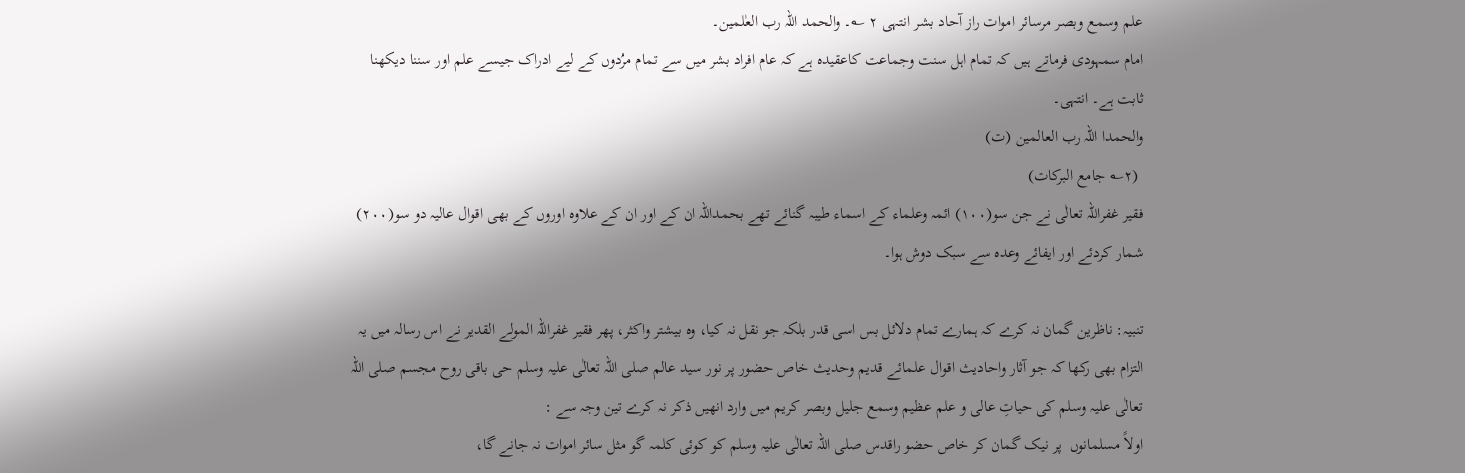علم وسمع وبصر مرسائر اموات راز آحاد بشر انتہی ۲ ؎۔ والحمد اللہ رب العٰلمین۔
امام سمہودی فرماتے ہیں کہ تمام اہل سنت وجماعت کاعقیدہ ہے کہ عام افراد بشر میں سے تمام مرُدوں کے لیے ادراک جیسے علم اور سننا دیکھنا ثابت ہے۔ انتہی۔
والحمدا اللہ رب العالمین (ت)
 (۲؎ جامع البرکات)
فقیر غفراللہ تعالٰی نے جن سو(۱۰۰) ائمہ وعلماء کے اسماء طیبہ گنائے تھے بحمداللہ ان کے اور ان کے علاوہ اوروں کے بھی اقوال عالیہ دو سو(۲۰۰) شمار کردئے اور ایفائے وعدہ سے سبک دوش ہوا۔

تنبیہ: ناظرین گمان نہ کرے کہ ہمارے تمام دلائل بس اسی قدر بلکہ جو نقل نہ کیا، وہ بیشتر واکثر، پھر فقیر غفراللہ المولے القدیر نے اس رسالہ میں یہ التزام بھی رکھا کہ جو آثار واحادیث اقوال علمائے قدیم وحدیث خاص حضور پر نور سید عالم صلی اللہ تعالٰی علیہ وسلم حی باقی روح مجسم صلی اللہ تعالٰی علیہ وسلم کی حیاتِ عالی و علم عظیم وسمع جلیل وبصر کریم میں وارد انھیں ذکر نہ کرے تین وجہ سے :
اولاً مسلمانوں  پر نیک گمان کر خاص حضو راقدس صلی اللہ تعالٰی علیہ وسلم کو کوئی کلمہ گو مثل سائر اموات نہ جانے گا،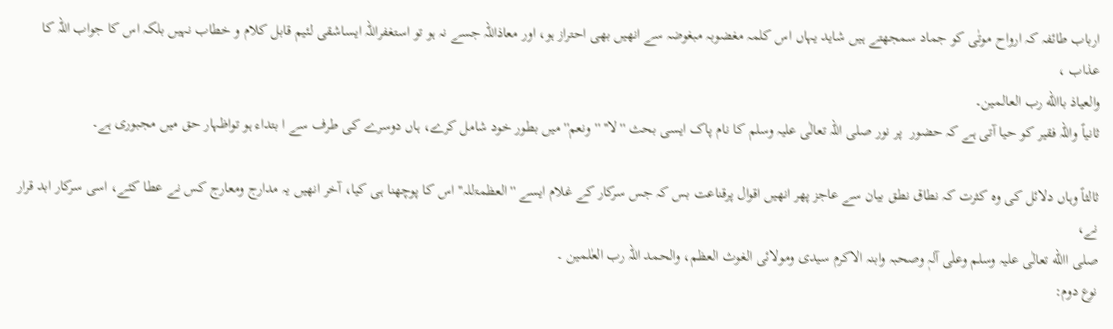ارباب طائفہ کہ ارواح موتٰی کو جماد سمجھتے ہیں شاید یہاں اس کلمہ مغضوبہ مبغوضہ سے انھیں بھی احتراز ہو، اور معاذاللہ جسے نہ ہو تو استغفراللہ ایساشقی لئیم قابل کلام و خطاب نہیں بلکہ اس کا جواب اللہ کا عذاب ،
والعیاذ باالله رب العالمین۔
ثانیاً واللہ فقیر کو حیا آتی ہے کہ حضور  پر نور صلی اللہ تعالٰی علیہ وسلم کا نام پاک ایسی بحث ''لا'' ''ونعم'' میں بطور خود شامل کرے، ہاں دوسرے کی طرف سے ا بتداء ہو تواظہار حق میں مجبوری ہے۔

ثالثاً وہاں دلائل کی وہ کثرت کہ نطاق نطق بیان سے عاجز پھر انھیں اقوال پرقناعت بس کہ جس سرکار کے غلام ایسے ''العظمۃللہ'' اس کا پوچھنا ہی کیا، آخر انھیں یہ مدارج ومعارج کس نے عطا کئے، اسی سرکار ابد قرار نے،
صلی االله تعالٰی علیہ وسلم وعلٰی آلہٖ وصحبہ وابنہ الاکرم سیدی ومولائی الغوث العظم، والحمد اللہ رب العٰلمین ۔
نوع دوم: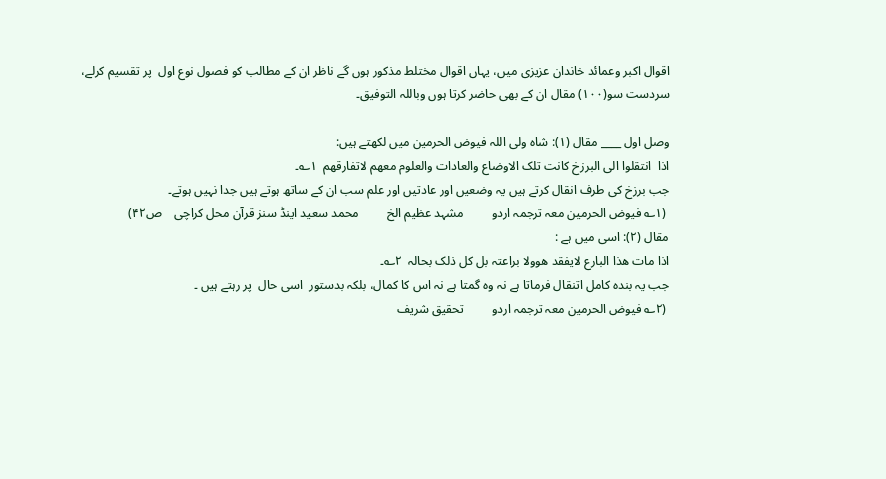اقوال اکبر وعمائد خاندان عزیزی میں، یہاں اقوال مختلط مذکور ہوں گے ناظر ان کے مطالب کو فصول نوع اول  پر تقسیم کرلے، سردست سو(۱۰۰) مقال ان کے بھی حاضر کرتا ہوں وباللہ التوفیق۔

وصل اول ____ مقال (۱): شاہ ولی اللہ فیوض الحرمین میں لکھتے ہیں:
اذا  انتقلوا الی البرزخ کانت تلک الاوضاع والعادات والعلوم معھم لاتفارقھم  ۱؎۔
جب برزخ کی طرف انقال کرتے ہیں یہ وضعیں اور عادتیں اور علم سب ان کے ساتھ ہوتے ہیں جدا نہیں ہوتے۔
 (۱؎ فیوض الحرمین معہ ترجمہ اردو         مشہد عظیم الخ         محمد سعید اینڈ سنز قرآن محل کراچی    ص۴۲)
مقال (۲): اسی میں ہے :
اذا مات ھذا البارع لایفقد ھوولا براعتہ بل کل ذلک بحالہ  ۲؎۔
جب یہ بندہ کامل اتنقال فرماتا ہے نہ وہ گمتا ہے نہ اس کا کمال، بلکہ بدستور  اسی حال  پر رہتے ہیں ۔
 (۲؎ فیوض الحرمین معہ ترجمہ اردو         تحقیق شریف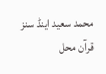محمد سعید اینڈ سنز قرآن محل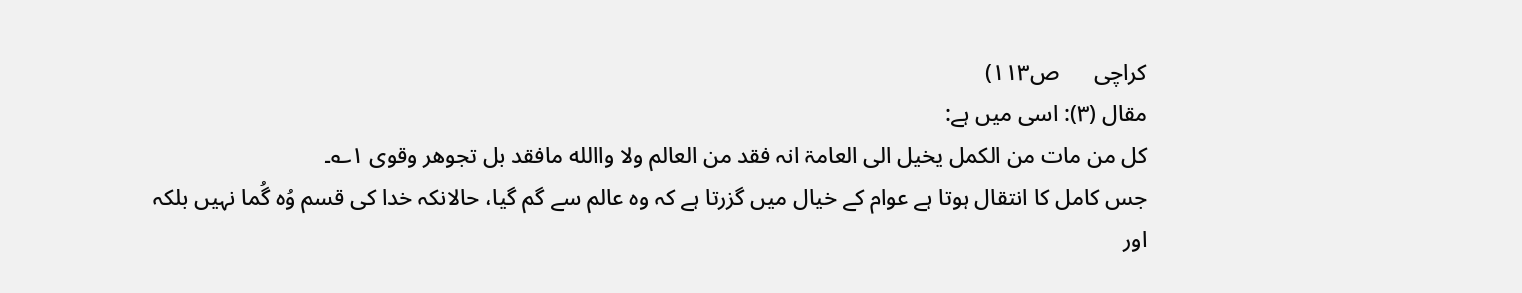کراچی      ص۱۱۳)
مقال (۳): اسی میں ہے:
کل من مات من الکمل یخیل الی العامۃ انہ فقد من العالم ولا واالله مافقد بل تجوھر وقوی ۱؎۔
جس کامل کا انتقال ہوتا ہے عوام کے خیال میں گزرتا ہے کہ وہ عالم سے گم گیا، حالانکہ خدا کی قسم وُہ گُما نہیں بلکہ اور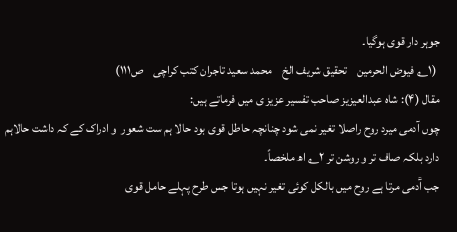جوہر دار قوی ہوگیا۔
 (۱؎ فیوض الحرمین    تحقیق شریف الخ    محمد سعید تاجران کتب کراچی    ص۱۱۱)
مقال (۴): شاہ عبدالعیزیز صاحب تفسیر عزیز ی میں فرماتے ہیں:
چوں آدمی میرد روح راصلا تغیر نمی شود چنانچہ حاطل قوی بود حالا ہم ست شعور  و ادراک کے کہ داشت حالاہم دارد بلکہ صاف تر و روشن تر ۲؎ اھ ملخصاً۔
جب آۤدمی مرتا ہے روح میں بالکل کوئی تغیر نہیں ہوتا جس طرح پہلے حامل قوی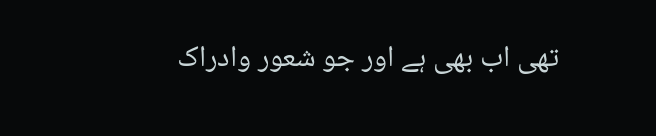تھی اب بھی ہے اور جو شعور وادراک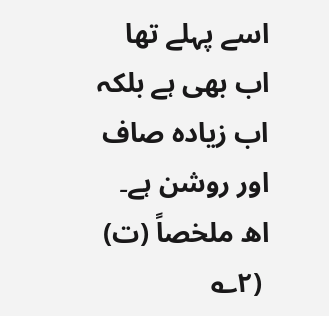اسے پہلے تھا اب بھی ہے بلکہ اب زیادہ صاف اور روشن ہے۔ اھ ملخصاً (ت)
 (۲؎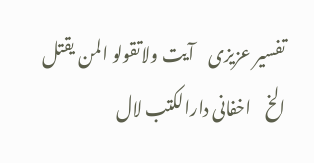تفسیر عزیزی    آیت ولاتقولو المن یقتل الخ    اخفانی دارالکتب لال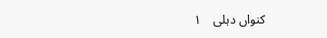کنواں دہلی    ۱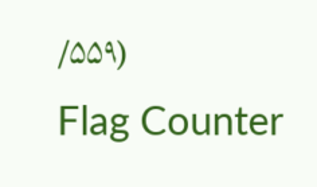/۵۵۹)
Flag Counter